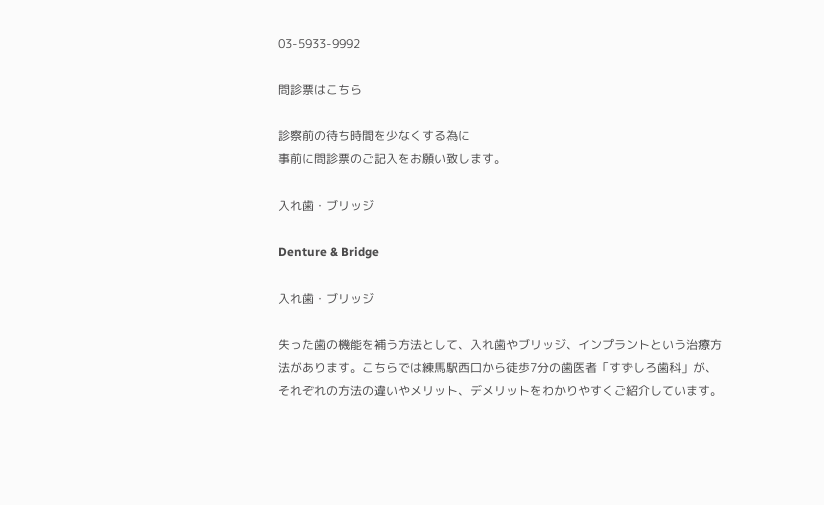03-5933-9992

問診票はこちら

診察前の待ち時間を少なくする為に
事前に問診票のご記入をお願い致します。

入れ歯・ブリッジ

Denture & Bridge

入れ歯・ブリッジ

失った歯の機能を補う方法として、入れ歯やブリッジ、インプラントという治療方法があります。こちらでは練馬駅西口から徒歩7分の歯医者「すずしろ歯科」が、それぞれの方法の違いやメリット、デメリットをわかりやすくご紹介しています。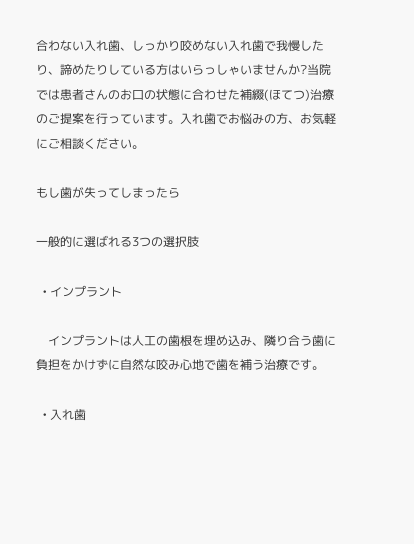合わない入れ歯、しっかり咬めない入れ歯で我慢したり、諦めたりしている方はいらっしゃいませんか?当院では患者さんのお口の状態に合わせた補綴(ほてつ)治療のご提案を行っています。入れ歯でお悩みの方、お気軽にご相談ください。

もし歯が失ってしまったら

一般的に選ばれる3つの選択肢

  • インプラント

    インプラントは人工の歯根を埋め込み、隣り合う歯に負担をかけずに自然な咬み心地で歯を補う治療です。

  • 入れ歯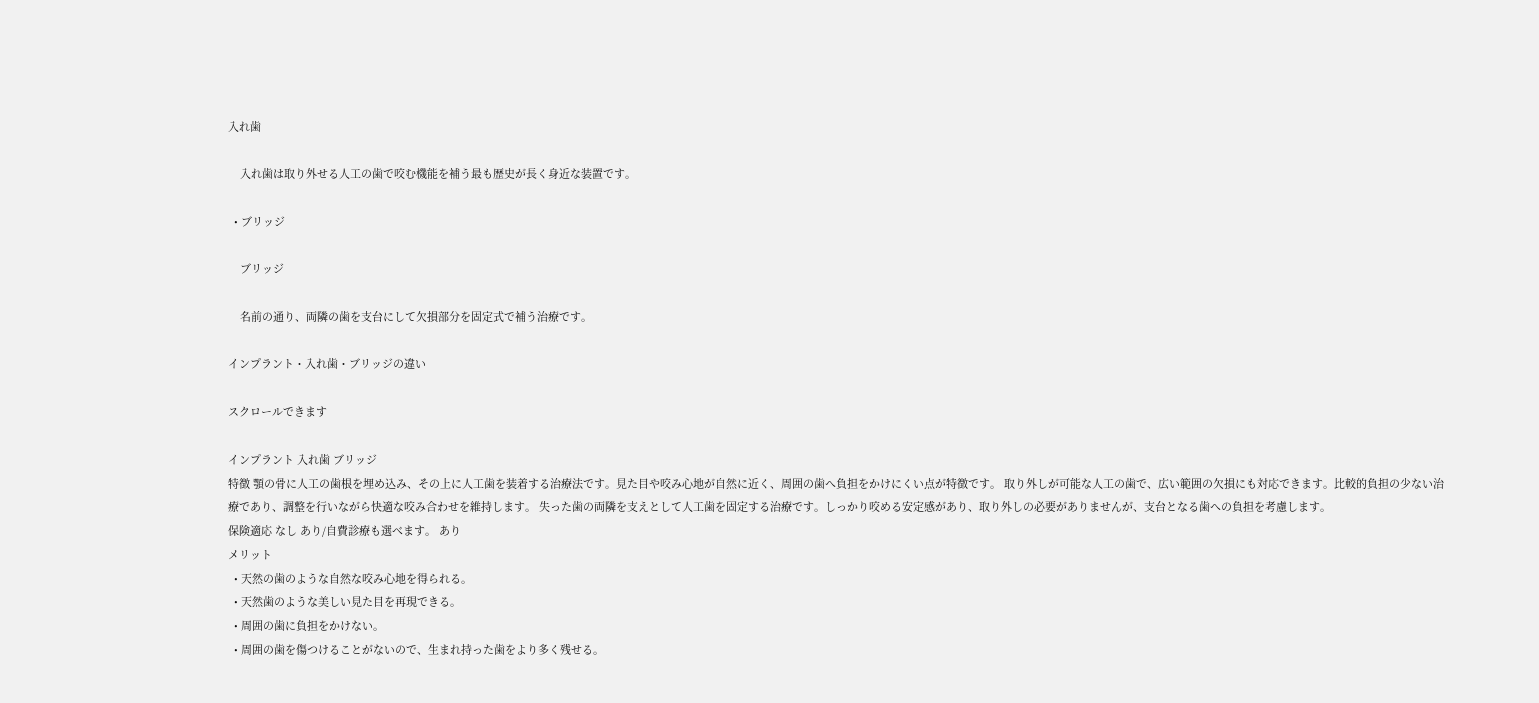入れ歯

    入れ歯は取り外せる人工の歯で咬む機能を補う最も歴史が長く身近な装置です。

  • ブリッジ

    ブリッジ

    名前の通り、両隣の歯を支台にして欠損部分を固定式で補う治療です。

インプラント・入れ歯・ブリッジの違い

スクロールできます

インプラント 入れ歯 ブリッジ
特徴 顎の骨に人工の歯根を埋め込み、その上に人工歯を装着する治療法です。見た目や咬み心地が自然に近く、周囲の歯へ負担をかけにくい点が特徴です。 取り外しが可能な人工の歯で、広い範囲の欠損にも対応できます。比較的負担の少ない治療であり、調整を行いながら快適な咬み合わせを維持します。 失った歯の両隣を支えとして人工歯を固定する治療です。しっかり咬める安定感があり、取り外しの必要がありませんが、支台となる歯への負担を考慮します。
保険適応 なし あり/自費診療も選べます。 あり
メリット
  • 天然の歯のような自然な咬み心地を得られる。
  • 天然歯のような美しい見た目を再現できる。
  • 周囲の歯に負担をかけない。
  • 周囲の歯を傷つけることがないので、生まれ持った歯をより多く残せる。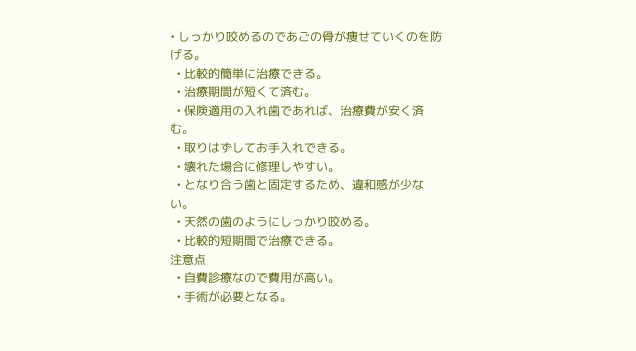• しっかり咬めるのであごの骨が痩せていくのを防げる。
  • 比較的簡単に治療できる。
  • 治療期間が短くて済む。
  • 保険適用の入れ歯であれば、治療費が安く済む。
  • 取りはずしてお手入れできる。
  • 壊れた場合に修理しやすい。
  • となり合う歯と固定するため、違和感が少ない。
  • 天然の歯のようにしっかり咬める。
  • 比較的短期間で治療できる。
注意点
  • 自費診療なので費用が高い。
  • 手術が必要となる。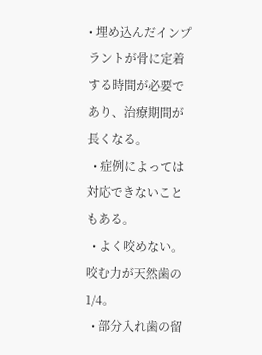• 埋め込んだインプラントが骨に定着する時間が必要であり、治療期間が長くなる。
  • 症例によっては対応できないこともある。
  • よく咬めない。咬む力が天然歯の1/4。
  • 部分入れ歯の留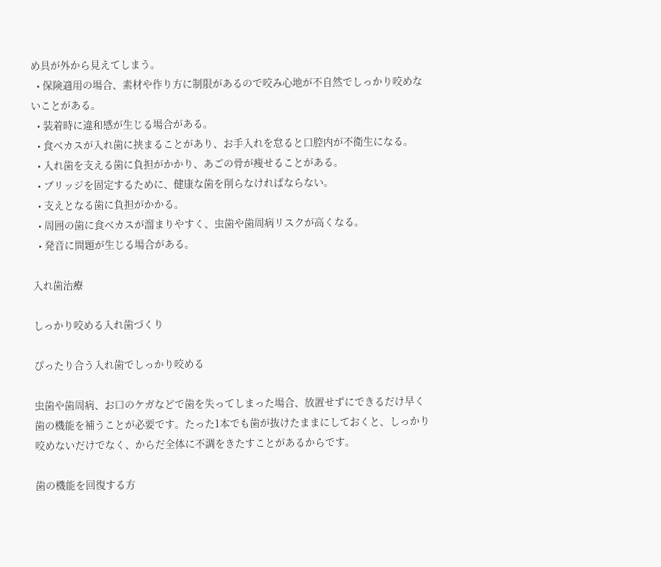め具が外から見えてしまう。
  • 保険適用の場合、素材や作り方に制限があるので咬み心地が不自然でしっかり咬めないことがある。
  • 装着時に違和感が生じる場合がある。
  • 食べカスが入れ歯に挟まることがあり、お手入れを怠ると口腔内が不衛生になる。
  • 入れ歯を支える歯に負担がかかり、あごの骨が痩せることがある。
  • ブリッジを固定するために、健康な歯を削らなければならない。
  • 支えとなる歯に負担がかかる。
  • 周囲の歯に食べカスが溜まりやすく、虫歯や歯周病リスクが高くなる。
  • 発音に問題が生じる場合がある。

入れ歯治療

しっかり咬める入れ歯づくり

ぴったり合う入れ歯でしっかり咬める

虫歯や歯周病、お口のケガなどで歯を失ってしまった場合、放置せずにできるだけ早く歯の機能を補うことが必要です。たった1本でも歯が抜けたままにしておくと、しっかり咬めないだけでなく、からだ全体に不調をきたすことがあるからです。

歯の機能を回復する方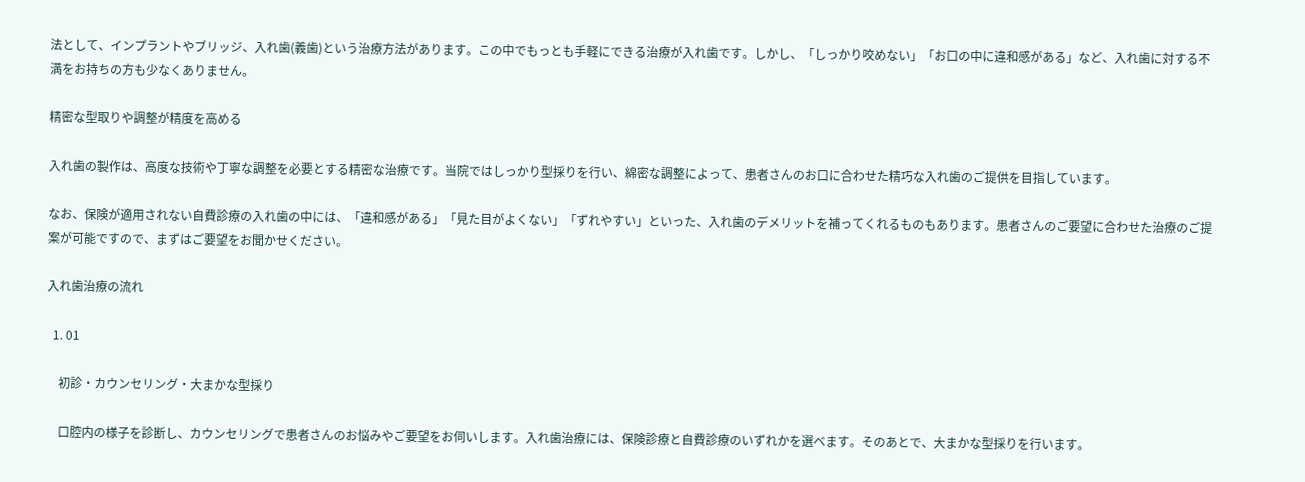法として、インプラントやブリッジ、入れ歯(義歯)という治療方法があります。この中でもっとも手軽にできる治療が入れ歯です。しかし、「しっかり咬めない」「お口の中に違和感がある」など、入れ歯に対する不満をお持ちの方も少なくありません。

精密な型取りや調整が精度を高める

入れ歯の製作は、高度な技術や丁寧な調整を必要とする精密な治療です。当院ではしっかり型採りを行い、綿密な調整によって、患者さんのお口に合わせた精巧な入れ歯のご提供を目指しています。

なお、保険が適用されない自費診療の入れ歯の中には、「違和感がある」「見た目がよくない」「ずれやすい」といった、入れ歯のデメリットを補ってくれるものもあります。患者さんのご要望に合わせた治療のご提案が可能ですので、まずはご要望をお聞かせください。

入れ歯治療の流れ

  1. 01

    初診・カウンセリング・大まかな型採り

    口腔内の様子を診断し、カウンセリングで患者さんのお悩みやご要望をお伺いします。入れ歯治療には、保険診療と自費診療のいずれかを選べます。そのあとで、大まかな型採りを行います。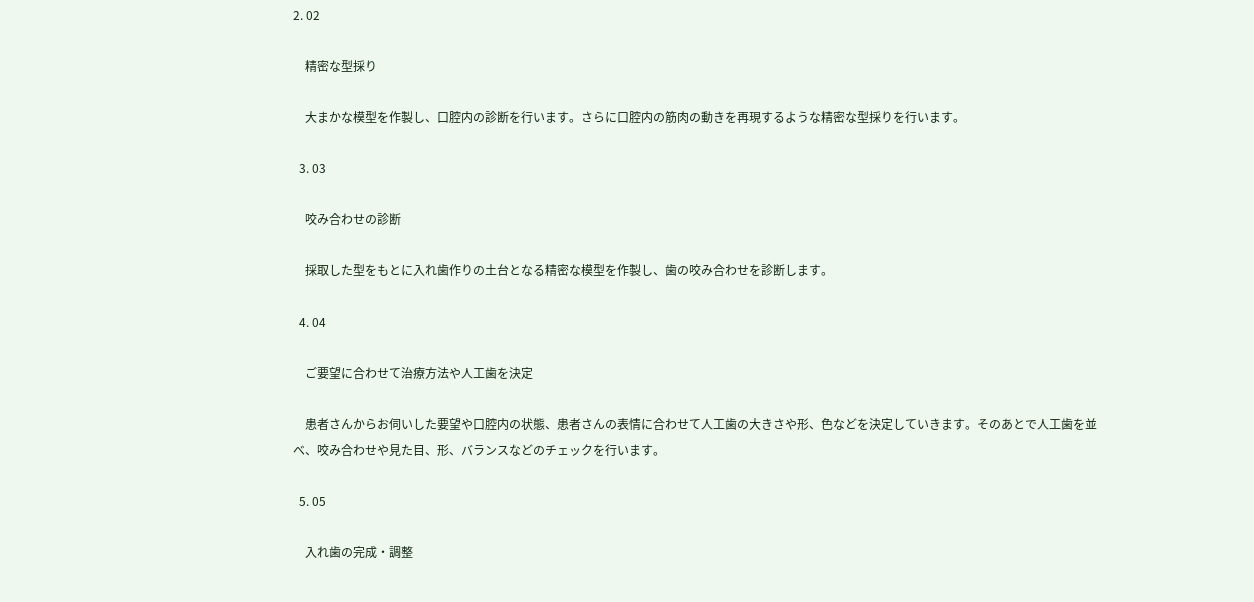2. 02

    精密な型採り

    大まかな模型を作製し、口腔内の診断を行います。さらに口腔内の筋肉の動きを再現するような精密な型採りを行います。

  3. 03

    咬み合わせの診断

    採取した型をもとに入れ歯作りの土台となる精密な模型を作製し、歯の咬み合わせを診断します。

  4. 04

    ご要望に合わせて治療方法や人工歯を決定

    患者さんからお伺いした要望や口腔内の状態、患者さんの表情に合わせて人工歯の大きさや形、色などを決定していきます。そのあとで人工歯を並べ、咬み合わせや見た目、形、バランスなどのチェックを行います。

  5. 05

    入れ歯の完成・調整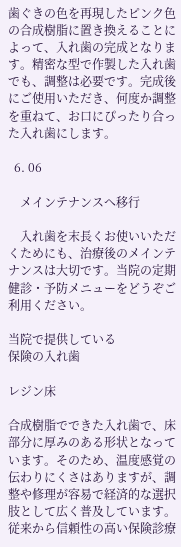歯ぐきの色を再現したピンク色の合成樹脂に置き換えることによって、入れ歯の完成となります。精密な型で作製した入れ歯でも、調整は必要です。完成後にご使用いただき、何度か調整を重ねて、お口にぴったり合った入れ歯にします。

  6. 06

    メインテナンスへ移行

    入れ歯を末長くお使いいただくためにも、治療後のメインテナンスは大切です。当院の定期健診・予防メニューをどうぞご利用ください。

当院で提供している
保険の入れ歯

レジン床

合成樹脂でできた入れ歯で、床部分に厚みのある形状となっています。そのため、温度感覚の伝わりにくさはありますが、調整や修理が容易で経済的な選択肢として広く普及しています。従来から信頼性の高い保険診療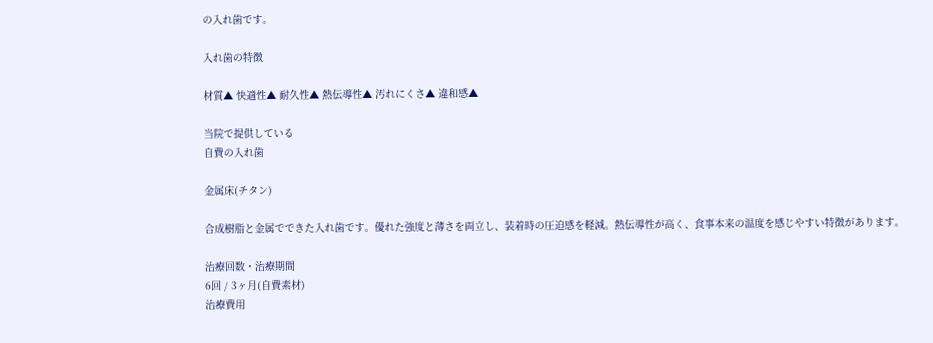の入れ歯です。

入れ歯の特徴

材質▲ 快適性▲ 耐久性▲ 熱伝導性▲ 汚れにくさ▲ 違和感▲

当院で提供している
自費の入れ歯

金属床(チタン)

合成樹脂と金属でできた入れ歯です。優れた強度と薄さを両立し、装着時の圧迫感を軽減。熱伝導性が高く、食事本来の温度を感じやすい特徴があります。

治療回数・治療期間
6回 / 3ヶ月(自費素材)
治療費用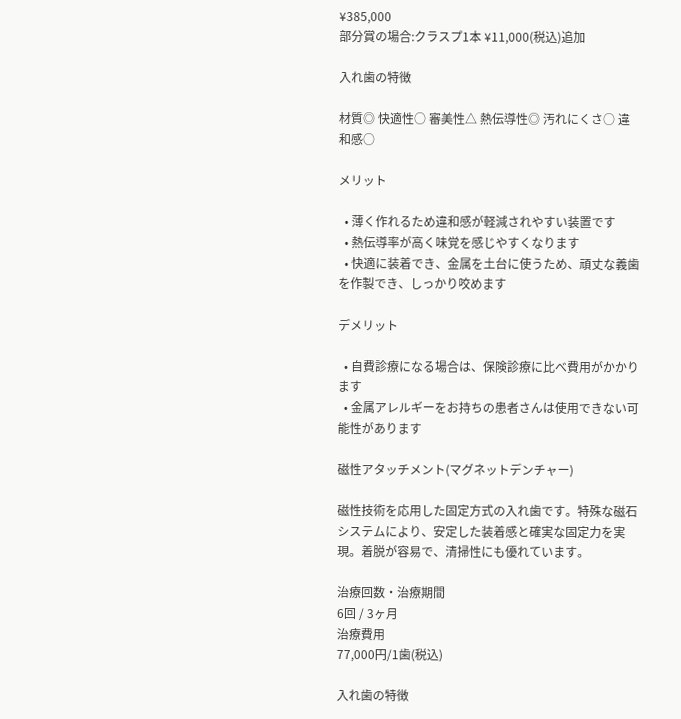¥385,000
部分賞の場合:クラスプ1本 ¥11,000(税込)追加

入れ歯の特徴

材質◎ 快適性○ 審美性△ 熱伝導性◎ 汚れにくさ○ 違和感○

メリット

  • 薄く作れるため違和感が軽減されやすい装置です
  • 熱伝導率が高く味覚を感じやすくなります
  • 快適に装着でき、金属を土台に使うため、頑丈な義歯を作製でき、しっかり咬めます

デメリット

  • 自費診療になる場合は、保険診療に比べ費用がかかります
  • 金属アレルギーをお持ちの患者さんは使用できない可能性があります

磁性アタッチメント(マグネットデンチャー)

磁性技術を応用した固定方式の入れ歯です。特殊な磁石システムにより、安定した装着感と確実な固定力を実現。着脱が容易で、清掃性にも優れています。

治療回数・治療期間
6回 / 3ヶ月
治療費用
77,000円/1歯(税込)

入れ歯の特徴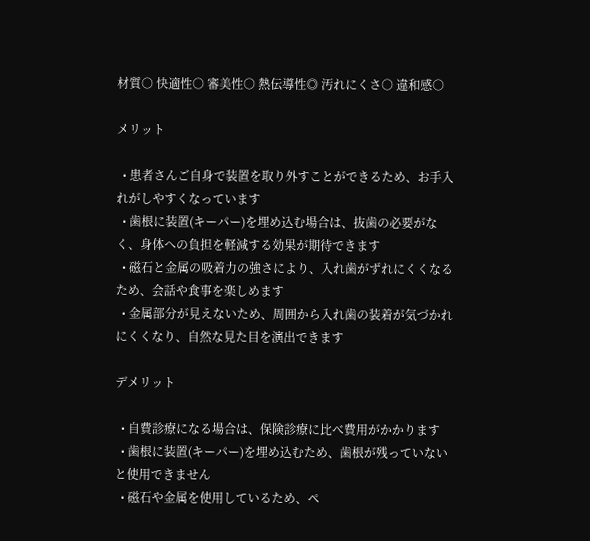材質○ 快適性○ 審美性○ 熱伝導性◎ 汚れにくさ○ 違和感○

メリット

  • 患者さんご自身で装置を取り外すことができるため、お手入れがしやすくなっています
  • 歯根に装置(キーパー)を埋め込む場合は、抜歯の必要がなく、身体への負担を軽減する効果が期待できます
  • 磁石と金属の吸着力の強さにより、入れ歯がずれにくくなるため、会話や食事を楽しめます
  • 金属部分が見えないため、周囲から入れ歯の装着が気づかれにくくなり、自然な見た目を演出できます

デメリット

  • 自費診療になる場合は、保険診療に比べ費用がかかります
  • 歯根に装置(キーパー)を埋め込むため、歯根が残っていないと使用できません
  • 磁石や金属を使用しているため、ペ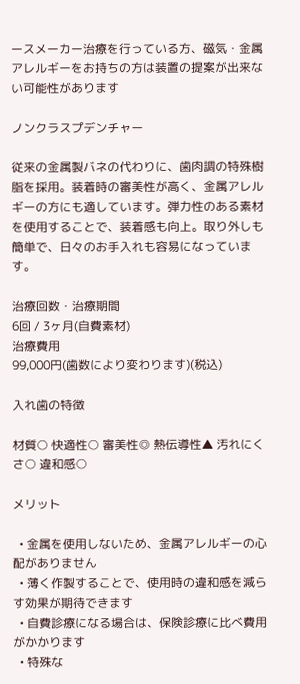ースメーカー治療を行っている方、磁気・金属アレルギーをお持ちの方は装置の提案が出来ない可能性があります

ノンクラスプデンチャー

従来の金属製バネの代わりに、歯肉調の特殊樹脂を採用。装着時の審美性が高く、金属アレルギーの方にも適しています。弾力性のある素材を使用することで、装着感も向上。取り外しも簡単で、日々のお手入れも容易になっています。

治療回数・治療期間
6回 / 3ヶ月(自費素材)
治療費用
99,000円(歯数により変わります)(税込)

入れ歯の特徴

材質○ 快適性○ 審美性◎ 熱伝導性▲ 汚れにくさ○ 違和感○

メリット

  • 金属を使用しないため、金属アレルギーの心配がありません
  • 薄く作製することで、使用時の違和感を減らす効果が期待できます
  • 自費診療になる場合は、保険診療に比べ費用がかかります
  • 特殊な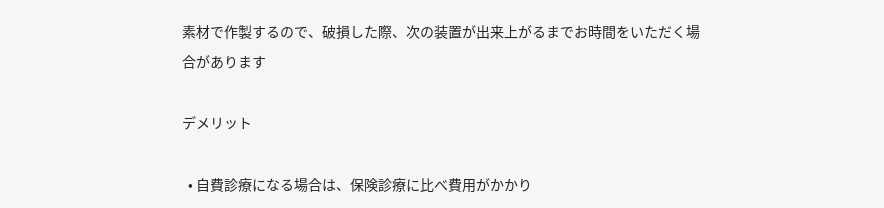素材で作製するので、破損した際、次の装置が出来上がるまでお時間をいただく場合があります

デメリット

  • 自費診療になる場合は、保険診療に比べ費用がかかり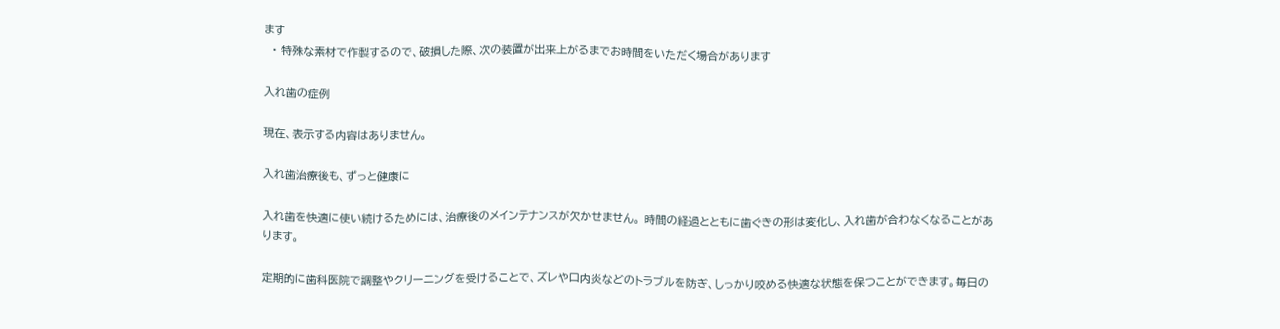ます
  • 特殊な素材で作製するので、破損した際、次の装置が出来上がるまでお時間をいただく場合があります

入れ歯の症例

現在、表示する内容はありません。

入れ歯治療後も、ずっと健康に

入れ歯を快適に使い続けるためには、治療後のメインテナンスが欠かせません。 時間の経過とともに歯ぐきの形は変化し、入れ歯が合わなくなることがあります。

定期的に歯科医院で調整やクリーニングを受けることで、ズレや口内炎などのトラブルを防ぎ、しっかり咬める快適な状態を保つことができます。毎日の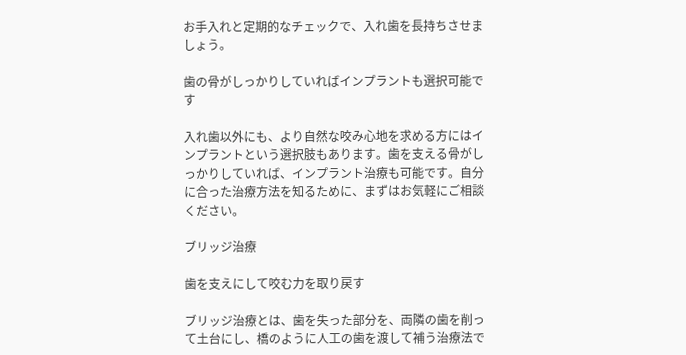お手入れと定期的なチェックで、入れ歯を長持ちさせましょう。

歯の骨がしっかりしていればインプラントも選択可能です

入れ歯以外にも、より自然な咬み心地を求める方にはインプラントという選択肢もあります。歯を支える骨がしっかりしていれば、インプラント治療も可能です。自分に合った治療方法を知るために、まずはお気軽にご相談ください。

ブリッジ治療

歯を支えにして咬む力を取り戻す

ブリッジ治療とは、歯を失った部分を、両隣の歯を削って土台にし、橋のように人工の歯を渡して補う治療法で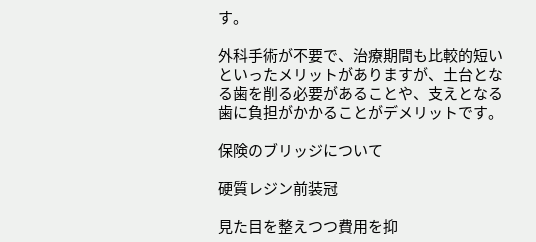す。

外科手術が不要で、治療期間も比較的短いといったメリットがありますが、土台となる歯を削る必要があることや、支えとなる歯に負担がかかることがデメリットです。

保険のブリッジについて

硬質レジン前装冠

見た目を整えつつ費用を抑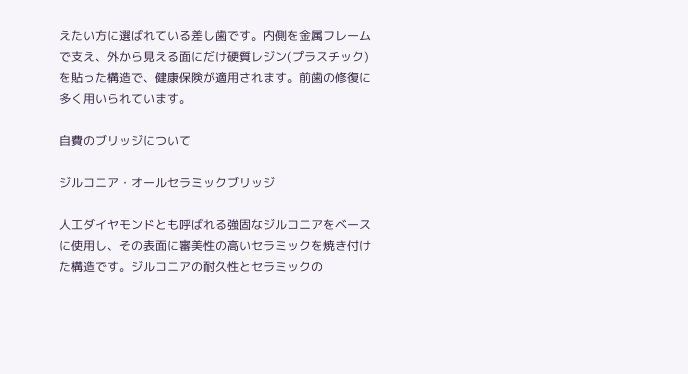えたい方に選ばれている差し歯です。内側を金属フレームで支え、外から見える面にだけ硬質レジン(プラスチック)を貼った構造で、健康保険が適用されます。前歯の修復に多く用いられています。

自費のブリッジについて

ジルコニア・オールセラミックブリッジ

人工ダイヤモンドとも呼ばれる強固なジルコニアをベースに使用し、その表面に審美性の高いセラミックを焼き付けた構造です。ジルコニアの耐久性とセラミックの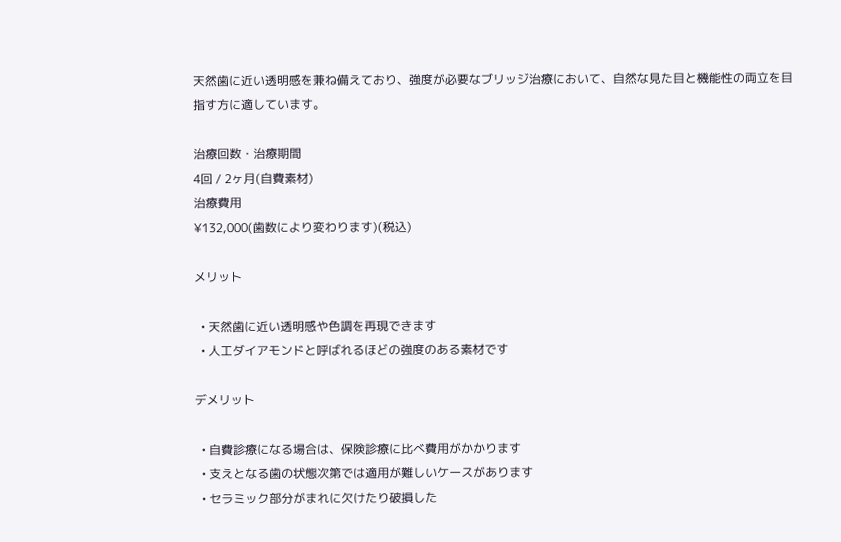天然歯に近い透明感を兼ね備えており、強度が必要なブリッジ治療において、自然な見た目と機能性の両立を目指す方に適しています。

治療回数・治療期間
4回 / 2ヶ月(自費素材)
治療費用
¥132,000(歯数により変わります)(税込)

メリット

  • 天然歯に近い透明感や色調を再現できます
  • 人工ダイアモンドと呼ばれるほどの強度のある素材です

デメリット

  • 自費診療になる場合は、保険診療に比べ費用がかかります
  • 支えとなる歯の状態次第では適用が難しいケースがあります
  • セラミック部分がまれに欠けたり破損した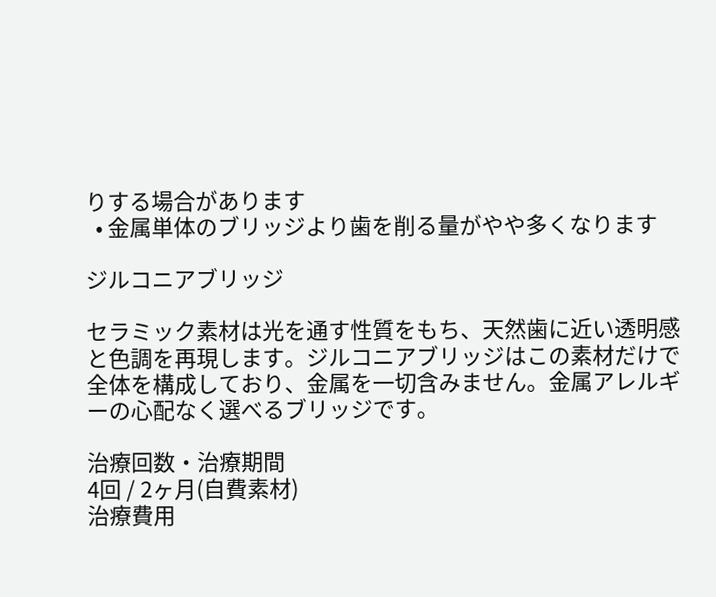りする場合があります
  • 金属単体のブリッジより歯を削る量がやや多くなります

ジルコニアブリッジ

セラミック素材は光を通す性質をもち、天然歯に近い透明感と色調を再現します。ジルコニアブリッジはこの素材だけで全体を構成しており、金属を一切含みません。金属アレルギーの心配なく選べるブリッジです。

治療回数・治療期間
4回 / 2ヶ月(自費素材)
治療費用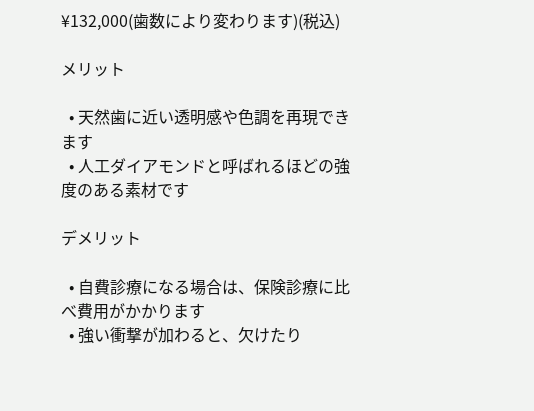¥132,000(歯数により変わります)(税込)

メリット

  • 天然歯に近い透明感や色調を再現できます
  • 人工ダイアモンドと呼ばれるほどの強度のある素材です

デメリット

  • 自費診療になる場合は、保険診療に比べ費用がかかります
  • 強い衝撃が加わると、欠けたり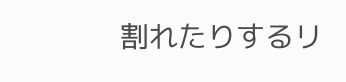割れたりするリ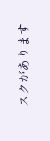スクがあります